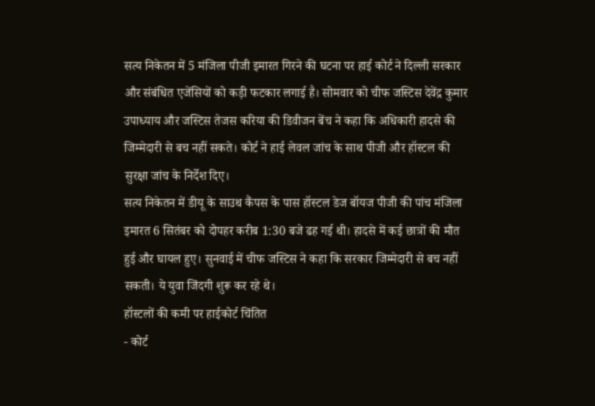सत्य निकेतन में 5 मंजिला पीजी इमारत गिरने की घटना पर हाई कोर्ट ने दिल्ली सरकार और संबंधित एजेंसियों को कड़ी फटकार लगाई है। सोमवार को चीफ जस्टिस देवेंद्र कुमार उपाध्याय और जस्टिस तेजस करिया की डिवीजन बेंच ने कहा कि अधिकारी हादसे की जिम्मेदारी से बच नहीं सकते। कोर्ट ने हाई लेवल जांच के साथ पीजी और हॉस्टल की सुरक्षा जांच के निर्देश दिए।
सत्य निकेतन में डीयू के साउथ कैंपस के पास हॉस्टल डेज बॉयज पीजी की पांच मंजिला इमारत 6 सितंबर को दोपहर करीब 1:30 बजे ढह गई थी। हादसे में कई छात्रों की मौत हुई और घायल हुए। सुनवाई में चीफ जस्टिस ने कहा कि सरकार जिम्मेदारी से बच नहीं सकती। ये युवा जिंदगी शुरू कर रहे थे।
हॉस्टलों की कमी पर हाईकोर्ट चिंतित
- कोर्ट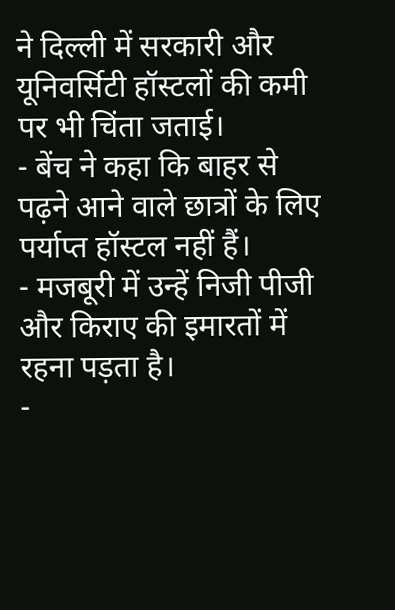ने दिल्ली में सरकारी और यूनिवर्सिटी हॉस्टलों की कमी पर भी चिंता जताई।
- बेंच ने कहा कि बाहर से पढ़ने आने वाले छात्रों के लिए पर्याप्त हॉस्टल नहीं हैं।
- मजबूरी में उन्हें निजी पीजी और किराए की इमारतों में रहना पड़ता है।
-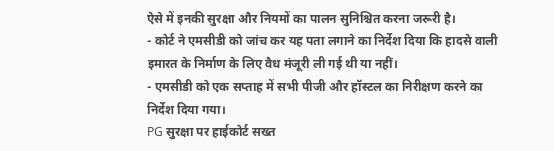ऐसे में इनकी सुरक्षा और नियमों का पालन सुनिश्चित करना जरूरी है।
- कोर्ट ने एमसीडी को जांच कर यह पता लगाने का निर्देश दिया कि हादसे वाली इमारत के निर्माण के लिए वैध मंजूरी ली गई थी या नहीं।
- एमसीडी को एक सप्ताह में सभी पीजी और हॉस्टल का निरीक्षण करने का निर्देश दिया गया।
PG सुरक्षा पर हाईकोर्ट सख्त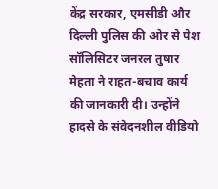केंद्र सरकार, एमसीडी और दिल्ली पुलिस की ओर से पेश सॉलिसिटर जनरल तुषार मेहता ने राहत-बचाव कार्य की जानकारी दी। उन्होंने हादसे के संवेदनशील वीडियो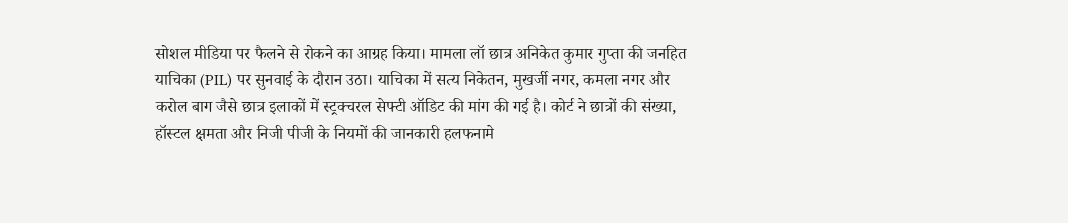सोशल मीडिया पर फैलने से रोकने का आग्रह किया। मामला लॉ छात्र अनिकेत कुमार गुप्ता की जनहित याचिका (PIL) पर सुनवाई के दौरान उठा। याचिका में सत्य निकेतन, मुखर्जी नगर, कमला नगर और करोल बाग जैसे छात्र इलाकों में स्ट्रक्चरल सेफ्टी ऑडिट की मांग की गई है। कोर्ट ने छात्रों की संख्या, हॉस्टल क्षमता और निजी पीजी के नियमों की जानकारी हलफनामे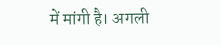में मांगी है। अगली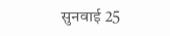सुनवाई 25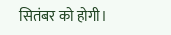सितंबर को होगी।